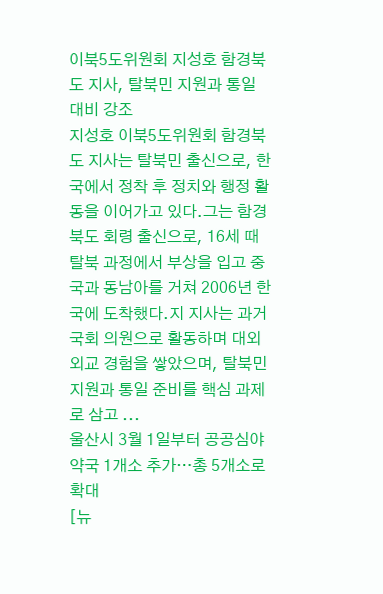이북5도위원회 지성호 함경북도 지사, 탈북민 지원과 통일 대비 강조
지성호 이북5도위원회 함경북도 지사는 탈북민 출신으로, 한국에서 정착 후 정치와 행정 활동을 이어가고 있다.그는 함경북도 회령 출신으로, 16세 때 탈북 과정에서 부상을 입고 중국과 동남아를 거쳐 2006년 한국에 도착했다.지 지사는 과거 국회 의원으로 활동하며 대외 외교 경험을 쌓았으며, 탈북민 지원과 통일 준비를 핵심 과제로 삼고 ...
울산시 3월 1일부터 공공심야약국 1개소 추가…총 5개소로 확대
[뉴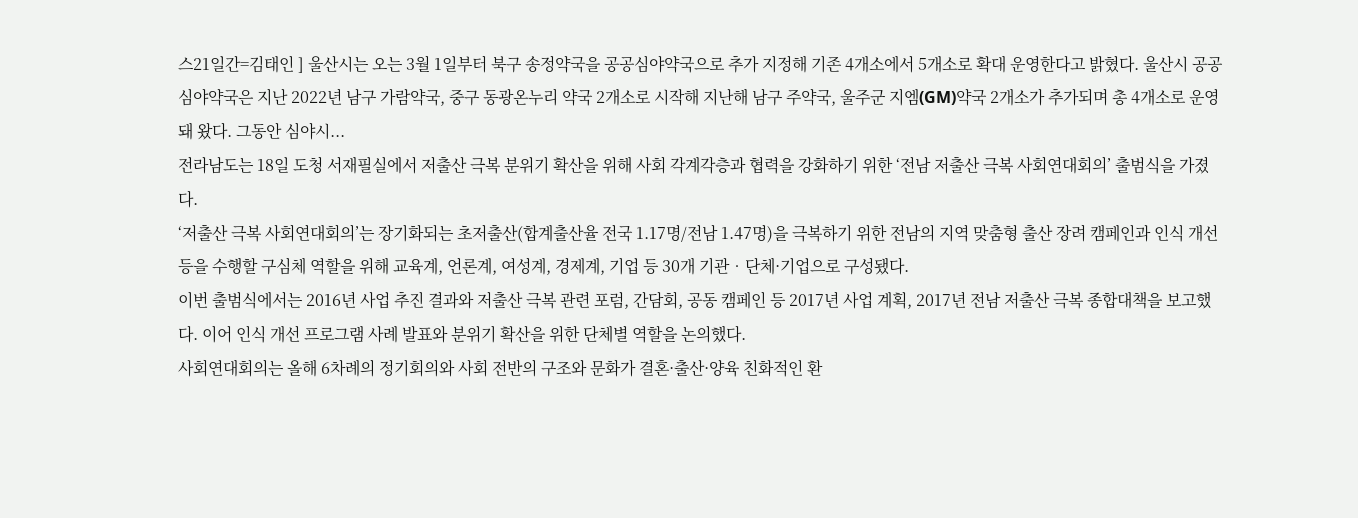스21일간=김태인 ] 울산시는 오는 3월 1일부터 북구 송정약국을 공공심야약국으로 추가 지정해 기존 4개소에서 5개소로 확대 운영한다고 밝혔다. 울산시 공공심야약국은 지난 2022년 남구 가람약국, 중구 동광온누리 약국 2개소로 시작해 지난해 남구 주약국, 울주군 지엠(GM)약국 2개소가 추가되며 총 4개소로 운영돼 왔다. 그동안 심야시...
전라남도는 18일 도청 서재필실에서 저출산 극복 분위기 확산을 위해 사회 각계각층과 협력을 강화하기 위한 ‘전남 저출산 극복 사회연대회의’ 출범식을 가졌다.
‘저출산 극복 사회연대회의’는 장기화되는 초저출산(합계출산율 전국 1.17명/전남 1.47명)을 극복하기 위한 전남의 지역 맞춤형 출산 장려 캠페인과 인식 개선 등을 수행할 구심체 역할을 위해 교육계, 언론계, 여성계, 경제계, 기업 등 30개 기관‧단체·기업으로 구성됐다.
이번 출범식에서는 2016년 사업 추진 결과와 저출산 극복 관련 포럼, 간담회, 공동 캠페인 등 2017년 사업 계획, 2017년 전남 저출산 극복 종합대책을 보고했다. 이어 인식 개선 프로그램 사례 발표와 분위기 확산을 위한 단체별 역할을 논의했다.
사회연대회의는 올해 6차례의 정기회의와 사회 전반의 구조와 문화가 결혼·출산·양육 친화적인 환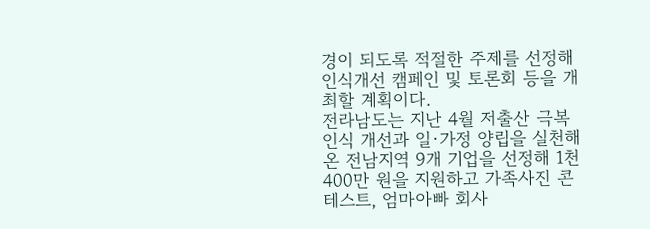경이 되도록 적절한 주제를 선정해 인식개선 캠페인 및 토론회 등을 개최할 계획이다.
전라남도는 지난 4월 저출산 극복 인식 개선과 일·가정 양립을 실천해온 전남지역 9개 기업을 선정해 1천400만 원을 지원하고 가족사진 콘테스트, 엄마아빠 회사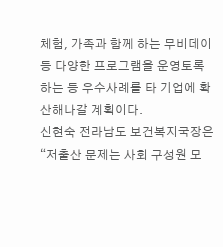체험, 가족과 함께 하는 무비데이 등 다양한 프로그램을 운영토록 하는 등 우수사례를 타 기업에 확산해나갈 계획이다.
신현숙 전라남도 보건복지국장은 “저출산 문제는 사회 구성원 모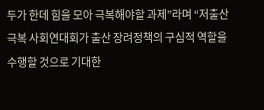두가 한데 힘을 모아 극복해야할 과제”라며 “저출산 극복 사회연대회가 출산 장려정책의 구심적 역할을 수행할 것으로 기대한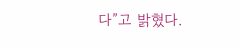다”고 밝혔다.